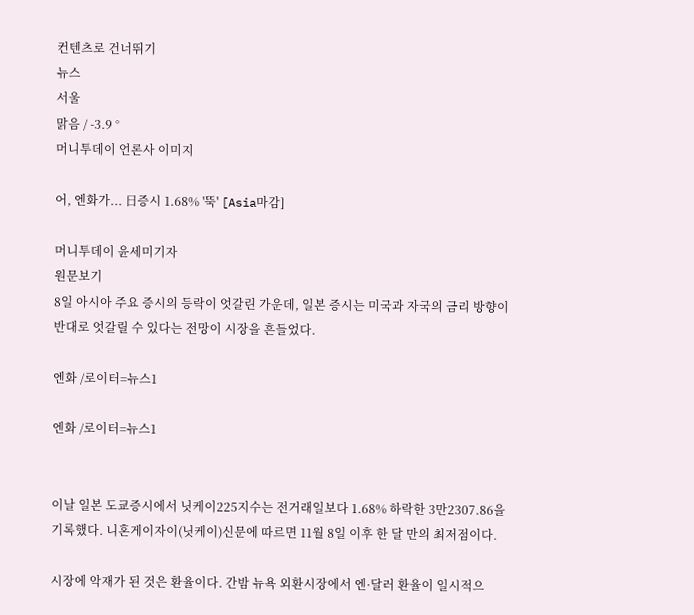컨텐츠로 건너뛰기
뉴스
서울
맑음 / -3.9 °
머니투데이 언론사 이미지

어, 엔화가... 日증시 1.68% '뚝' [Asia마감]

머니투데이 윤세미기자
원문보기
8일 아시아 주요 증시의 등락이 엇갈린 가운데, 일본 증시는 미국과 자국의 금리 방향이 반대로 엇갈릴 수 있다는 전망이 시장을 흔들었다.

엔화 /로이터=뉴스1

엔화 /로이터=뉴스1


이날 일본 도쿄증시에서 닛케이225지수는 전거래일보다 1.68% 하락한 3만2307.86을 기록했다. 니혼게이자이(닛케이)신문에 따르면 11월 8일 이후 한 달 만의 최저점이다.

시장에 악재가 된 것은 환율이다. 간밤 뉴욕 외환시장에서 엔·달러 환율이 일시적으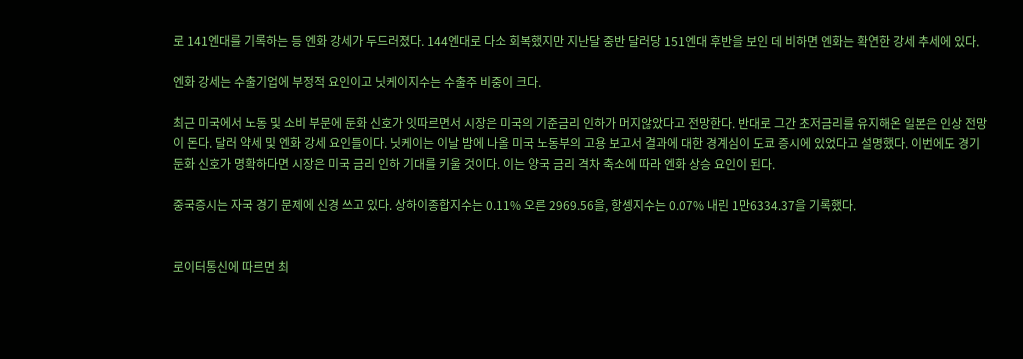로 141엔대를 기록하는 등 엔화 강세가 두드러졌다. 144엔대로 다소 회복했지만 지난달 중반 달러당 151엔대 후반을 보인 데 비하면 엔화는 확연한 강세 추세에 있다.

엔화 강세는 수출기업에 부정적 요인이고 닛케이지수는 수출주 비중이 크다.

최근 미국에서 노동 및 소비 부문에 둔화 신호가 잇따르면서 시장은 미국의 기준금리 인하가 머지않았다고 전망한다. 반대로 그간 초저금리를 유지해온 일본은 인상 전망이 돈다. 달러 약세 및 엔화 강세 요인들이다. 닛케이는 이날 밤에 나올 미국 노동부의 고용 보고서 결과에 대한 경계심이 도쿄 증시에 있었다고 설명했다. 이번에도 경기 둔화 신호가 명확하다면 시장은 미국 금리 인하 기대를 키울 것이다. 이는 양국 금리 격차 축소에 따라 엔화 상승 요인이 된다.

중국증시는 자국 경기 문제에 신경 쓰고 있다. 상하이종합지수는 0.11% 오른 2969.56을, 항셍지수는 0.07% 내린 1만6334.37을 기록했다.


로이터통신에 따르면 최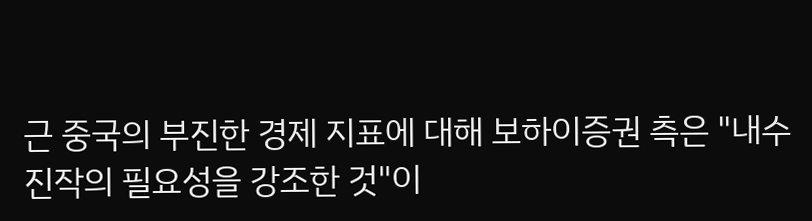근 중국의 부진한 경제 지표에 대해 보하이증권 측은 "내수 진작의 필요성을 강조한 것"이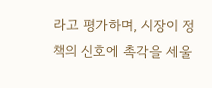라고 평가하며, 시장이 정책의 신호에 촉각을 세울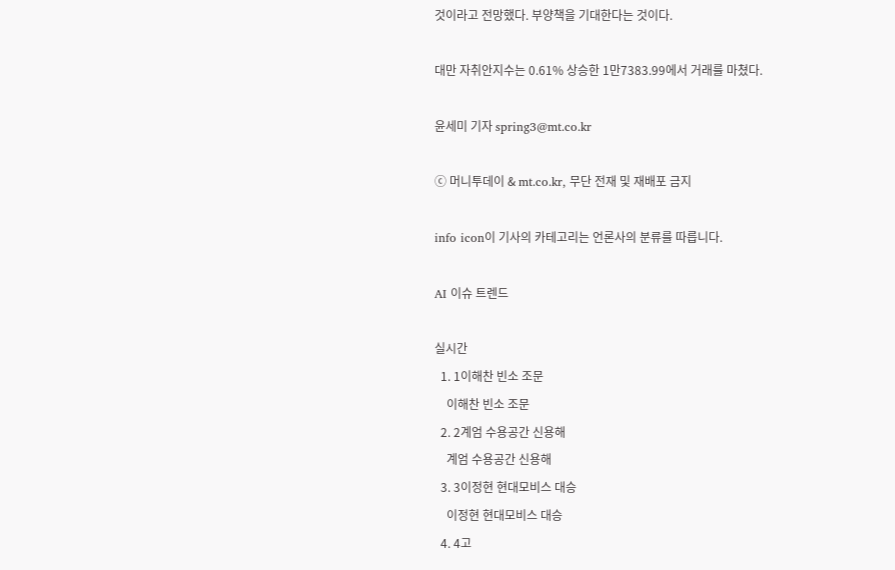것이라고 전망했다. 부양책을 기대한다는 것이다.

대만 자취안지수는 0.61% 상승한 1만7383.99에서 거래를 마쳤다.

윤세미 기자 spring3@mt.co.kr

ⓒ 머니투데이 & mt.co.kr, 무단 전재 및 재배포 금지

info icon이 기사의 카테고리는 언론사의 분류를 따릅니다.

AI 이슈 트렌드

실시간
  1. 1이해찬 빈소 조문
    이해찬 빈소 조문
  2. 2계엄 수용공간 신용해
    계엄 수용공간 신용해
  3. 3이정현 현대모비스 대승
    이정현 현대모비스 대승
  4. 4고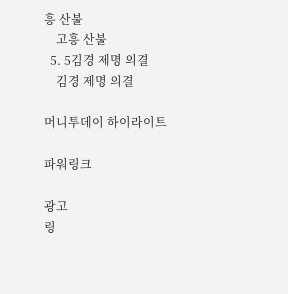흥 산불
    고흥 산불
  5. 5김경 제명 의결
    김경 제명 의결

머니투데이 하이라이트

파워링크

광고
링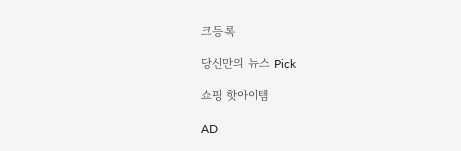크등록

당신만의 뉴스 Pick

쇼핑 핫아이템

AD